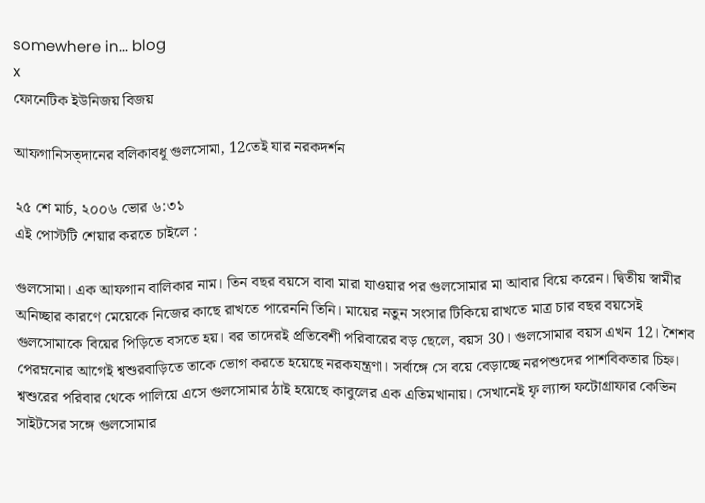somewhere in... blog
x
ফোনেটিক ইউনিজয় বিজয়

আফগানিসত্দানের বলিকাবধূ গুলসোমা, 12তেই যার নরকদর্শন

২৫ শে মার্চ, ২০০৬ ভোর ৬:৩১
এই পোস্টটি শেয়ার করতে চাইলে :

গুলসোমা। এক আফগান বালিকার নাম। তিন বছর বয়সে বাবা মারা যাওয়ার পর গুলসোমার মা আবার বিয়ে করেন। দ্বিতীয় স্বামীর অনিচ্ছার কারণে মেয়েকে নিজের কাছে রাখতে পারেননি তিনি। মায়ের নতুন সংসার টিকিয়ে রাখতে মাত্র চার বছর বয়সেই গুলসোমাকে বিয়ের পিড়িতে বসতে হয়। বর তাদেরই প্রতিবেশী পরিবারের বড় ছেলে, বয়স 30। গুলসোমার বয়স এখন 12। শৈশব পেরম্ননোর আগেই শ্বশুরবাড়িতে তাকে ভোগ করতে হয়েছে নরকযন্ত্রণা। সর্বাঙ্গে সে বয়ে বেড়াচ্ছে নরপশুদের পাশবিকতার চিহ্ন।
শ্বশুরের পরিবার থেকে পালিয়ে এসে গুলসোমার ঠাই হয়েছে কাবুলের এক এতিমখানায়। সেখানেই ফৃ ল্যান্স ফটোগ্রাফার কেভিন সাইটসের সঙ্গে গুলসোমার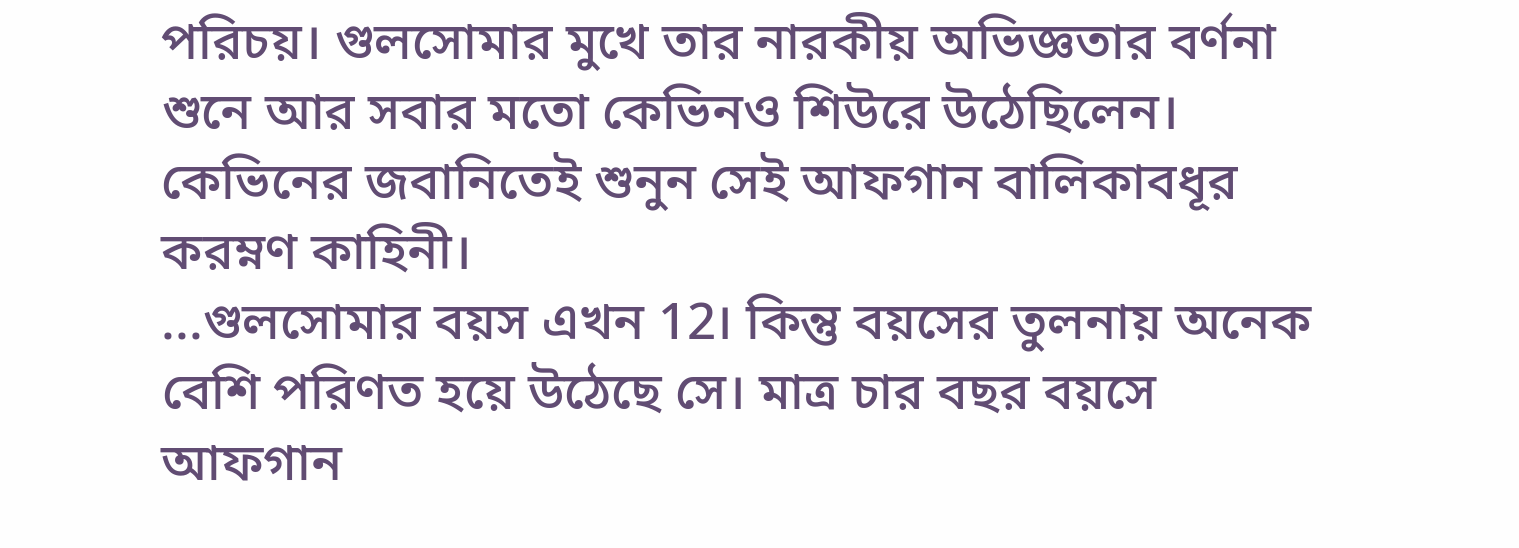পরিচয়। গুলসোমার মুখে তার নারকীয় অভিজ্ঞতার বর্ণনা শুনে আর সবার মতো কেভিনও শিউরে উঠেছিলেন। কেভিনের জবানিতেই শুনুন সেই আফগান বালিকাবধূর করম্নণ কাহিনী।
...গুলসোমার বয়স এখন 12। কিন্তু বয়সের তুলনায় অনেক বেশি পরিণত হয়ে উঠেছে সে। মাত্র চার বছর বয়সে আফগান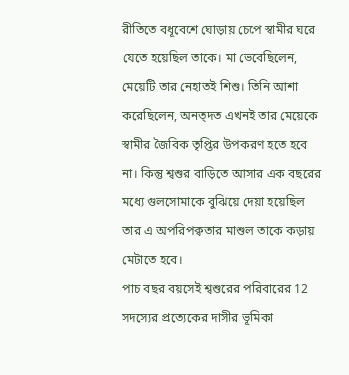রীতিতে বধূবেশে ঘোড়ায় চেপে স্বামীর ঘরে যেতে হয়েছিল তাকে। মা ভেবেছিলেন, মেয়েটি তার নেহাতই শিশু। তিনি আশা করেছিলেন, অনত্দত এখনই তার মেয়েকে স্বামীর জৈবিক তৃপ্তির উপকরণ হতে হবে না। কিন্তু শ্বশুর বাড়িতে আসার এক বছরের মধ্যে গুলসোমাকে বুঝিয়ে দেয়া হয়েছিল তার এ অপরিপক্বতার মাশুল তাকে কড়ায় মেটাতে হবে।
পাচ বছর বয়সেই শ্বশুরের পরিবারের 12 সদস্যের প্রত্যেকের দাসীর ভূমিকা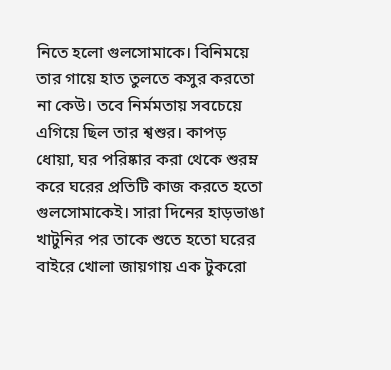নিতে হলো গুলসোমাকে। বিনিময়ে তার গায়ে হাত তুলতে কসুর করতো না কেউ। তবে নির্মমতায় সবচেয়ে এগিয়ে ছিল তার শ্বশুর। কাপড় ধোয়া, ঘর পরিষ্কার করা থেকে শুরম্ন করে ঘরের প্রতিটি কাজ করতে হতো গুলসোমাকেই। সারা দিনের হাড়ভাঙা খাটুনির পর তাকে শুতে হতো ঘরের বাইরে খোলা জায়গায় এক টুকরো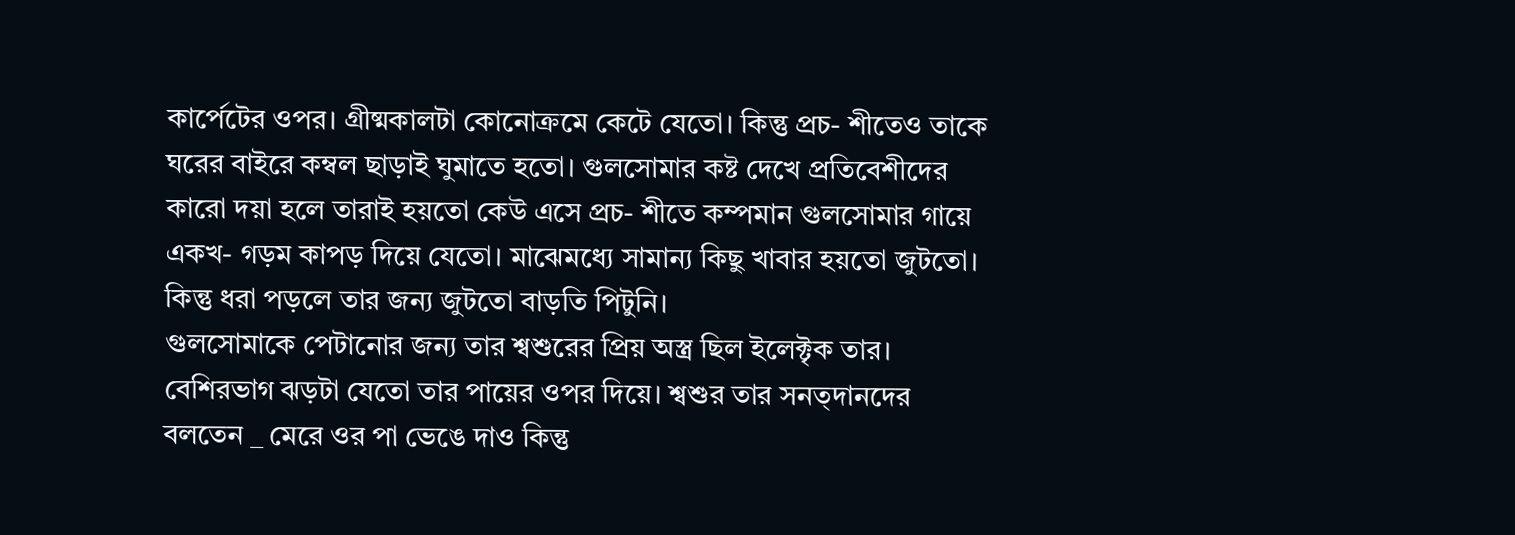কার্পেটের ওপর। গ্রীষ্মকালটা কোনোক্রমে কেটে যেতো। কিন্তু প্রচ- শীতেও তাকে ঘরের বাইরে কম্বল ছাড়াই ঘুমাতে হতো। গুলসোমার কষ্ট দেখে প্রতিবেশীদের কারো দয়া হলে তারাই হয়তো কেউ এসে প্রচ- শীতে কম্পমান গুলসোমার গায়ে একখ- গড়ম কাপড় দিয়ে যেতো। মাঝেমধ্যে সামান্য কিছু খাবার হয়তো জুটতো। কিন্তু ধরা পড়লে তার জন্য জুটতো বাড়তি পিটুনি।
গুলসোমাকে পেটানোর জন্য তার শ্বশুরের প্রিয় অস্ত্র ছিল ইলেক্টৃক তার। বেশিরভাগ ঝড়টা যেতো তার পায়ের ওপর দিয়ে। শ্বশুর তার সনত্দানদের বলতেন _ মেরে ওর পা ভেঙে দাও কিন্তু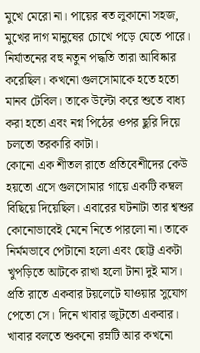মুখে মেরো না। পায়ের ৰত লুকানো সহজ, মুখের দাগ মানুষের চোখে পড়ে যেতে পারে। নির্যাতনের বহু নতুন পদ্ধতি তারা আবিষ্কার করেছিল। কখনো গুলসোমাকে হতে হতো মানব টেবিল। তাকে উল্টো করে শুতে বাধ্য করা হতো এবং নগ্ন পিঠের ওপর ছুরি দিয়ে চলতো তরকারি কাটা।
কোনো এক শীতল রাতে প্রতিবেশীদের কেউ হয়তো এসে গুলসোমার গায়ে একটি কম্বল বিছিয়ে দিয়েছিল। এবারের ঘটনাটা তার শ্বশুর কোনোভাবেই মেনে নিতে পারলো না। তাকে নির্মমভাবে পেটানো হলো এবং ছোট্ট একটা খুপড়িতে আটকে রাখা হলো টানা দুই মাস। প্রতি রাতে একবার টয়লেটে যাওয়ার সুযোগ পেতো সে। দিনে খাবার জুটতো একবার। খাবার বলতে শুকনো রম্নটি আর কখনো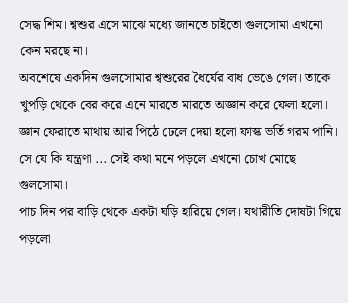সেদ্ধ শিম। শ্বশুর এসে মাঝে মধ্যে জানতে চাইতো গুলসোমা এখনো কেন মরছে না।
অবশেষে একদিন গুলসোমার শ্বশুরের ধৈর্যের বাধ ভেঙে গেল। তাকে খুপড়ি থেকে বের করে এনে মারতে মারতে অজ্ঞান করে ফেলা হলো। জ্ঞান ফেরাতে মাথায় আর পিঠে ঢেলে দেয়া হলো ফাস্ক ভর্তি গরম পানি। সে যে কি যন্ত্রণা ... সেই কথা মনে পড়লে এখনো চোখ মোছে গুলসোমা।
পাচ দিন পর বাড়ি থেকে একটা ঘড়ি হারিয়ে গেল। যথারীতি দোষটা গিয়ে পড়লো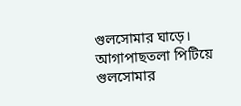গুলসোমার ঘাড়ে। আগাপাছতলা পিটিয়ে গুলসোমার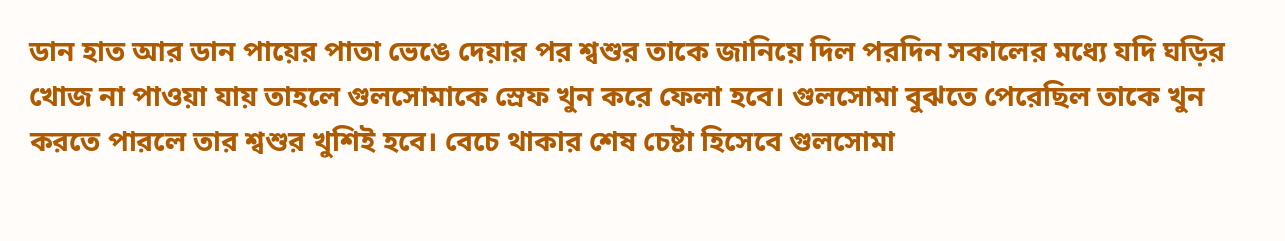ডান হাত আর ডান পায়ের পাতা ভেঙে দেয়ার পর শ্বশুর তাকে জানিয়ে দিল পরদিন সকালের মধ্যে যদি ঘড়ির খোজ না পাওয়া যায় তাহলে গুলসোমাকে স্রেফ খুন করে ফেলা হবে। গুলসোমা বুঝতে পেরেছিল তাকে খুন করতে পারলে তার শ্বশুর খুশিই হবে। বেচে থাকার শেষ চেষ্টা হিসেবে গুলসোমা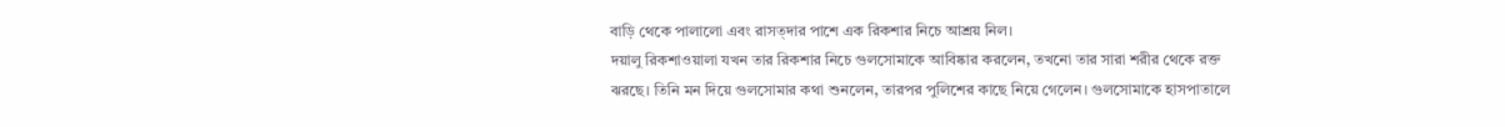বাড়ি থেকে পালালো এবং রাসত্দার পাশে এক রিকশার নিচে আশ্রয় নিল।
দয়ালু রিকশাওয়ালা যখন তার রিকশার নিচে গুলসোমাকে আবিষ্কার করলেন, তখনো তার সারা শরীর থেকে রক্ত ঝরছে। তিনি মন দিয়ে গুলসোমার কথা শুনলেন, তারপর পুলিশের কাছে নিয়ে গেলেন। গুলসোমাকে হাসপাতালে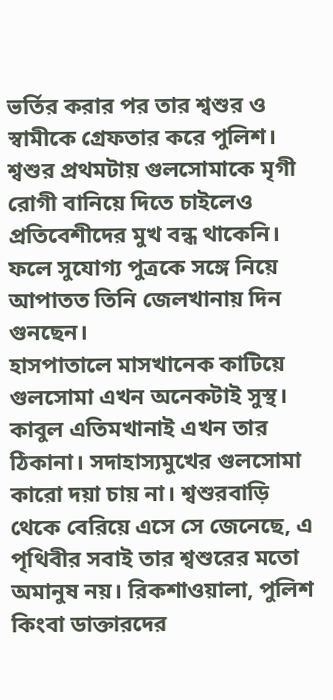ভর্তির করার পর তার শ্বশুর ও স্বামীকে গ্রেফতার করে পুলিশ। শ্বশুর প্রথমটায় গুলসোমাকে মৃগী রোগী বানিয়ে দিতে চাইলেও প্রতিবেশীদের মুখ বন্ধ থাকেনি। ফলে সুযোগ্য পুত্রকে সঙ্গে নিয়ে আপাতত তিনি জেলখানায় দিন গুনছেন।
হাসপাতালে মাসখানেক কাটিয়ে গুলসোমা এখন অনেকটাই সুস্থ। কাবুল এতিমখানাই এখন তার ঠিকানা। সদাহাস্যমুখের গুলসোমা কারো দয়া চায় না। শ্বশুরবাড়ি থেকে বেরিয়ে এসে সে জেনেছে, এ পৃথিবীর সবাই তার শ্বশুরের মতো অমানুষ নয়। রিকশাওয়ালা, পুলিশ কিংবা ডাক্তারদের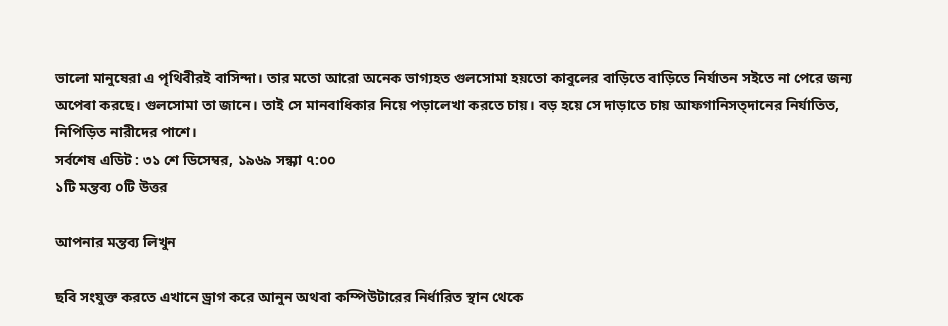ভালো মানুষেরা এ পৃথিবীরই বাসিন্দা। তার মতো আরো অনেক ভাগ্যহত গুলসোমা হয়তো কাবুলের বাড়িতে বাড়িতে নির্যাতন সইতে না পেরে জন্য অপেৰা করছে। গুলসোমা তা জানে। তাই সে মানবাধিকার নিয়ে পড়ালেখা করতে চায়। বড় হয়ে সে দাড়াতে চায় আফগানিসত্দানের নির্যাতিত, নিপিড়িত নারীদের পাশে।
সর্বশেষ এডিট : ৩১ শে ডিসেম্বর, ১৯৬৯ সন্ধ্যা ৭:০০
১টি মন্তব্য ০টি উত্তর

আপনার মন্তব্য লিখুন

ছবি সংযুক্ত করতে এখানে ড্রাগ করে আনুন অথবা কম্পিউটারের নির্ধারিত স্থান থেকে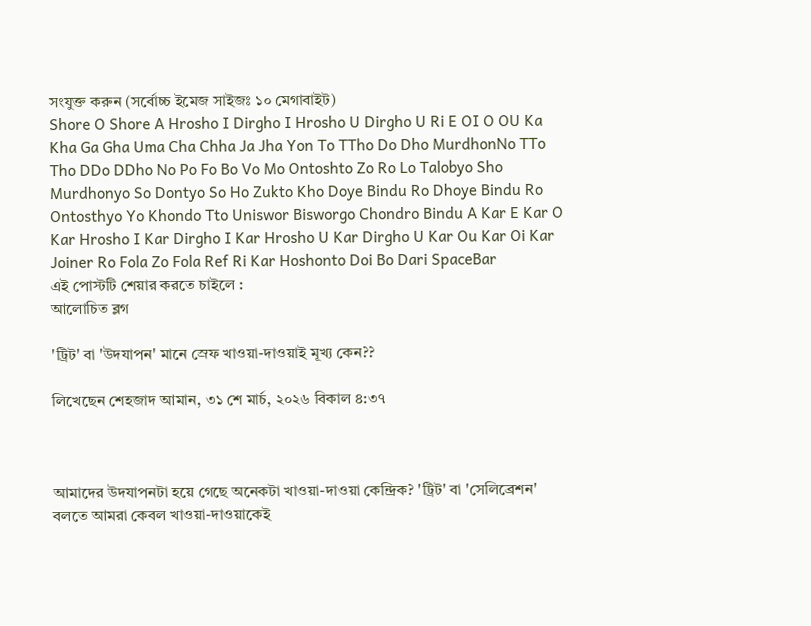সংযুক্ত করুন (সর্বোচ্চ ইমেজ সাইজঃ ১০ মেগাবাইট)
Shore O Shore A Hrosho I Dirgho I Hrosho U Dirgho U Ri E OI O OU Ka Kha Ga Gha Uma Cha Chha Ja Jha Yon To TTho Do Dho MurdhonNo TTo Tho DDo DDho No Po Fo Bo Vo Mo Ontoshto Zo Ro Lo Talobyo Sho Murdhonyo So Dontyo So Ho Zukto Kho Doye Bindu Ro Dhoye Bindu Ro Ontosthyo Yo Khondo Tto Uniswor Bisworgo Chondro Bindu A Kar E Kar O Kar Hrosho I Kar Dirgho I Kar Hrosho U Kar Dirgho U Kar Ou Kar Oi Kar Joiner Ro Fola Zo Fola Ref Ri Kar Hoshonto Doi Bo Dari SpaceBar
এই পোস্টটি শেয়ার করতে চাইলে :
আলোচিত ব্লগ

'ট্রিট' বা 'উদযাপন' মানে স্রেফ খাওয়া-দাওয়াই মূখ্য কেন??

লিখেছেন শেহজাদ আমান, ৩১ শে মার্চ, ২০২৬ বিকাল ৪:৩৭



আমাদের উদযাপনটা হয়ে গেছে অনেকটা খাওয়া-দাওয়া কেন্দ্রিক? 'ট্রিট' বা 'সেলিব্রেশন' বলতে আমরা কেবল খাওয়া-দাওয়াকেই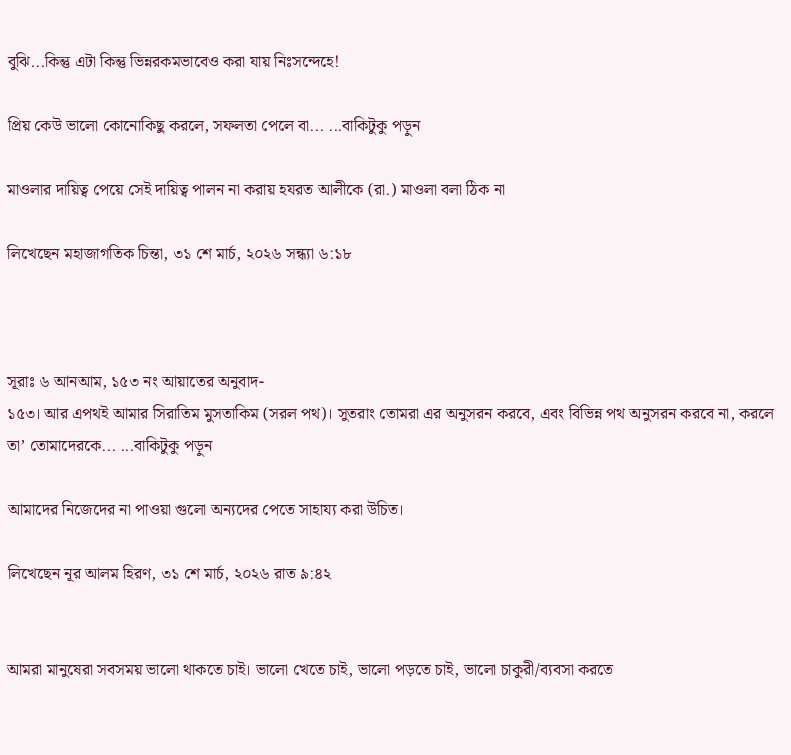বুঝি...কিন্তু এটা কিন্তু ভিন্নরকমভাবেও করা যায় নিঃসন্দেহে!

প্রিয় কেউ ভালো কোনোকিছু করলে, সফলতা পেলে বা... ...বাকিটুকু পড়ুন

মাওলার দায়িত্ব পেয়ে সেই দায়িত্ব পালন না করায় হযরত আলীকে (রা.) মাওলা বলা ঠিক না

লিখেছেন মহাজাগতিক চিন্তা, ৩১ শে মার্চ, ২০২৬ সন্ধ্যা ৬:১৮



সূরাঃ ৬ আনআম, ১৫৩ নং আয়াতের অনুবাদ-
১৫৩। আর এপথই আমার সিরাতিম মুসতাকিম (সরল পথ)। সুতরাং তোমরা এর অনুসরন করবে, এবং বিভিন্ন পথ অনুসরন করবে না, করলে তা’ তোমাদেরকে... ...বাকিটুকু পড়ুন

আমাদের নিজেদের না পাওয়া গুলো অন্যদের পেতে সাহায্য করা উচিত।

লিখেছেন নূর আলম হিরণ, ৩১ শে মার্চ, ২০২৬ রাত ৯:৪২


আমরা মানুষেরা সবসময় ভালো থাকতে চাই। ভালো খেতে চাই, ভালো পড়তে চাই, ভালো চাকুরী/ব্যবসা করতে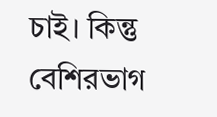চাই। কিন্তু বেশিরভাগ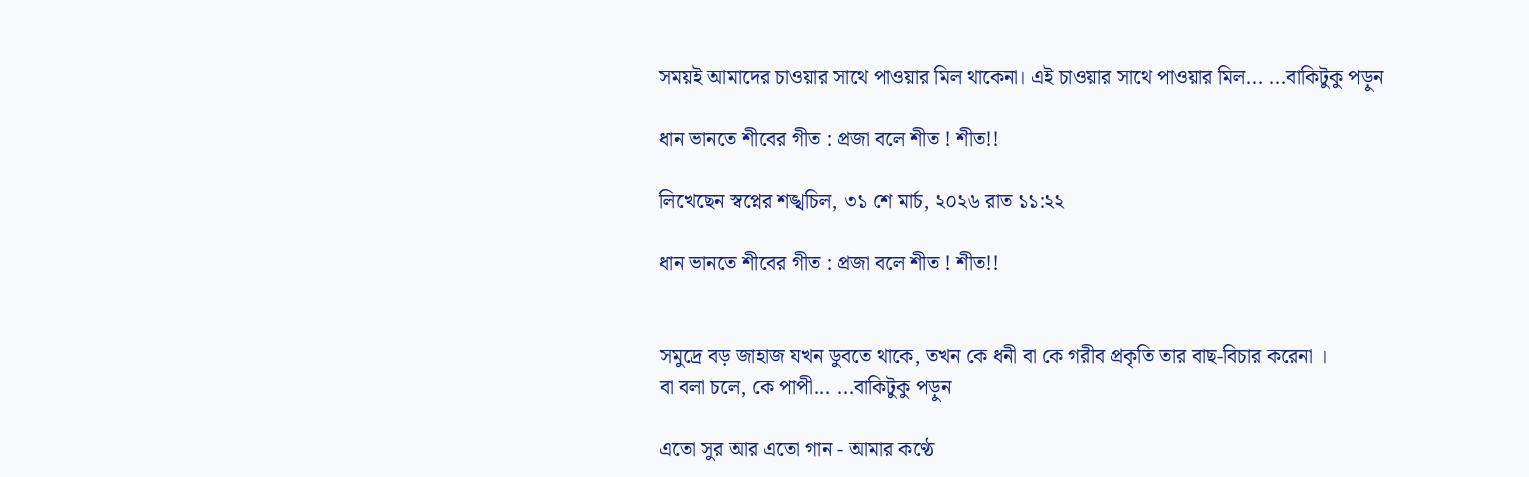সময়ই আমাদের চাওয়ার সাথে পাওয়ার মিল থাকেনা। এই চাওয়ার সাথে পাওয়ার মিল... ...বাকিটুকু পড়ুন

ধান ভানতে শীবের গীত : প্রজা বলে শীত ! শীত!!

লিখেছেন স্বপ্নের শঙ্খচিল, ৩১ শে মার্চ, ২০২৬ রাত ১১:২২

ধান ভানতে শীবের গীত : প্রজা বলে শীত ! শীত!!


সমুদ্রে বড় জাহাজ যখন ডুবতে থাকে, তখন কে ধনী বা কে গরীব প্রকৃতি তার বাছ-বিচার করেনা ।
বা বলা চলে, কে পাপী... ...বাকিটুকু পড়ুন

এতো সুর আর এতো গান - আমার কণ্ঠে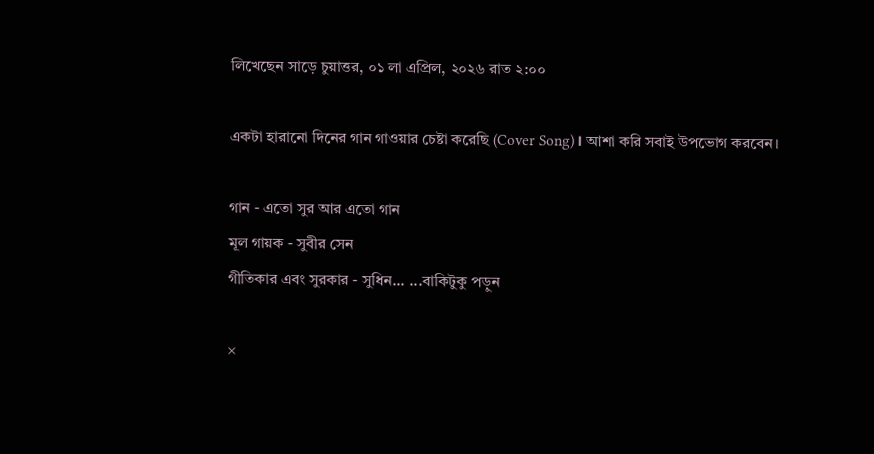লিখেছেন সাড়ে চুয়াত্তর, ০১ লা এপ্রিল, ২০২৬ রাত ২:০০

একটা হারানো দিনের গান গাওয়ার চেষ্টা করেছি (Cover Song)। আশা করি সবাই উপভোগ করবেন।

গান - এতো সুর আর এতো গান
মূল গায়ক - সুবীর সেন
গীতিকার এবং সুরকার - সুধিন... ...বাকিটুকু পড়ুন

×